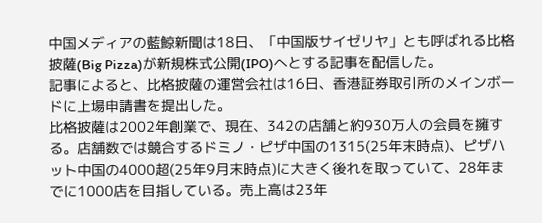中国メディアの藍鯨新聞は18日、「中国版サイゼリヤ」とも呼ばれる比格披薩(Big Pizza)が新規株式公開(IPO)へとする記事を配信した。
記事によると、比格披薩の運営会社は16日、香港証券取引所のメインボードに上場申請書を提出した。
比格披薩は2002年創業で、現在、342の店舗と約930万人の会員を擁する。店舗数では競合するドミノ・ピザ中国の1315(25年末時点)、ピザハット中国の4000超(25年9月末時点)に大きく後れを取っていて、28年までに1000店を目指している。売上高は23年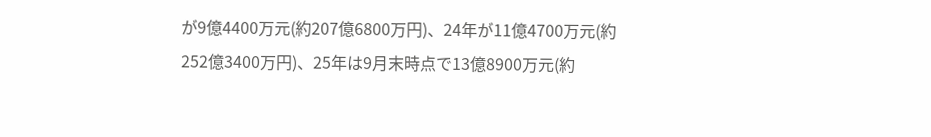が9億4400万元(約207億6800万円)、24年が11億4700万元(約252億3400万円)、25年は9月末時点で13億8900万元(約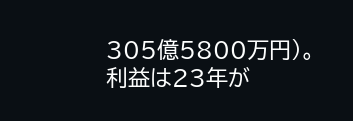305億5800万円)。利益は23年が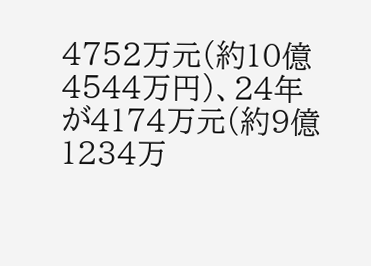4752万元(約10億4544万円)、24年が4174万元(約9億1234万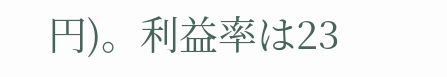円)。利益率は23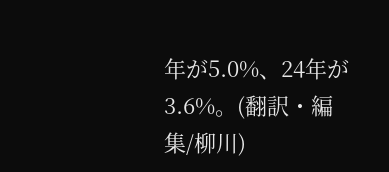年が5.0%、24年が3.6%。(翻訳・編集/柳川)